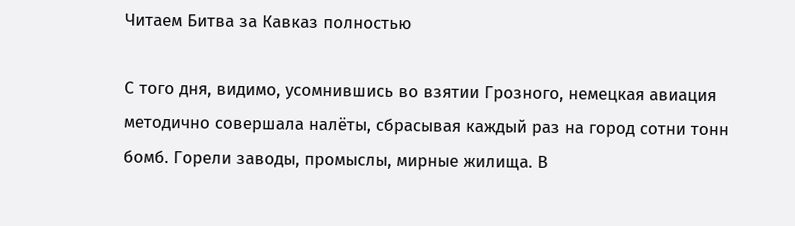Читаем Битва за Кавказ полностью

С того дня, видимо, усомнившись во взятии Грозного, немецкая авиация методично совершала налёты, сбрасывая каждый раз на город сотни тонн бомб. Горели заводы, промыслы, мирные жилища. В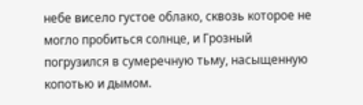небе висело густое облако, сквозь которое не могло пробиться солнце, и Грозный погрузился в сумеречную тьму, насыщенную копотью и дымом.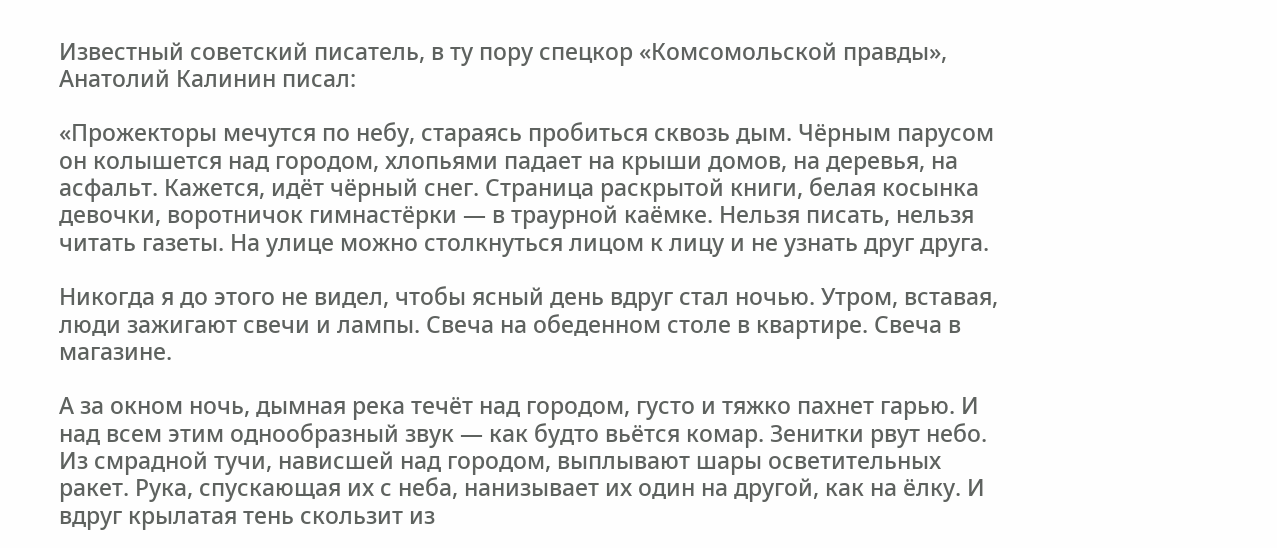Известный советский писатель, в ту пору спецкор «Комсомольской правды», Анатолий Калинин писал:

«Прожекторы мечутся по небу, стараясь пробиться сквозь дым. Чёрным парусом он колышется над городом, хлопьями падает на крыши домов, на деревья, на асфальт. Кажется, идёт чёрный снег. Страница раскрытой книги, белая косынка девочки, воротничок гимнастёрки — в траурной каёмке. Нельзя писать, нельзя читать газеты. На улице можно столкнуться лицом к лицу и не узнать друг друга.

Никогда я до этого не видел, чтобы ясный день вдруг стал ночью. Утром, вставая, люди зажигают свечи и лампы. Свеча на обеденном столе в квартире. Свеча в магазине.

А за окном ночь, дымная река течёт над городом, густо и тяжко пахнет гарью. И над всем этим однообразный звук — как будто вьётся комар. Зенитки рвут небо. Из смрадной тучи, нависшей над городом, выплывают шары осветительных ракет. Рука, спускающая их с неба, нанизывает их один на другой, как на ёлку. И вдруг крылатая тень скользит из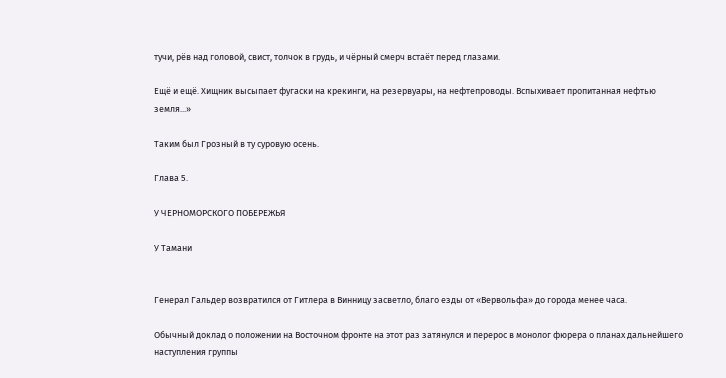тучи, рёв над головой, свист, толчок в грудь, и чёрный смерч встаёт перед глазами.

Ещё и ещё. Хищник высыпает фугаски на крекинги, на резервуары, на нефтепроводы. Вспыхивает пропитанная нефтью земля...»

Таким был Грозный в ту суровую осень.

Глава 5.

У ЧЕРНОМОРСКОГО ПОБЕРЕЖЬЯ

У Тамани


Генерал Гальдер возвратился от Гитлера в Винницу засветло, благо езды от «Вервольфа» до города менее часа.

Обычный доклад о положении на Восточном фронте на этот раз затянулся и перерос в монолог фюрера о планах дальнейшего наступления группы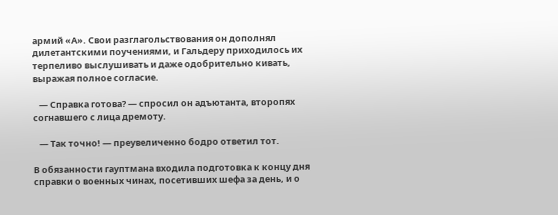армий «А». Свои разглагольствования он дополнял дилетантскими поучениями, и Гальдеру приходилось их терпеливо выслушивать и даже одобрительно кивать, выражая полное согласие.

   — Справка готова? — спросил он адъютанта, второпях согнавшего с лица дремоту.

   — Так точно! — преувеличенно бодро ответил тот.

В обязанности гауптмана входила подготовка к концу дня справки о военных чинах, посетивших шефа за день, и о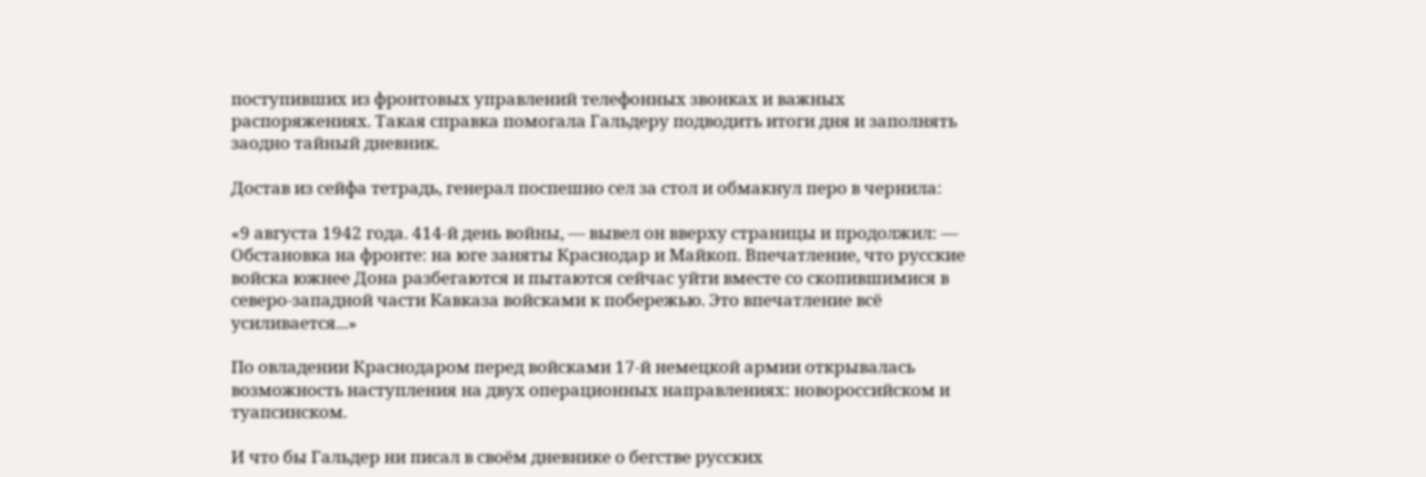поступивших из фронтовых управлений телефонных звонках и важных распоряжениях. Такая справка помогала Гальдеру подводить итоги дня и заполнять заодно тайный дневник.

Достав из сейфа тетрадь, генерал поспешно сел за стол и обмакнул перо в чернила:

«9 августа 1942 года. 414-й день войны, — вывел он вверху страницы и продолжил: — Обстановка на фронте: на юге заняты Краснодар и Майкоп. Впечатление, что русские войска южнее Дона разбегаются и пытаются сейчас уйти вместе со скопившимися в северо-западной части Кавказа войсками к побережью. Это впечатление всё усиливается...»

По овладении Краснодаром перед войсками 17-й немецкой армии открывалась возможность наступления на двух операционных направлениях: новороссийском и туапсинском.

И что бы Гальдер ни писал в своём дневнике о бегстве русских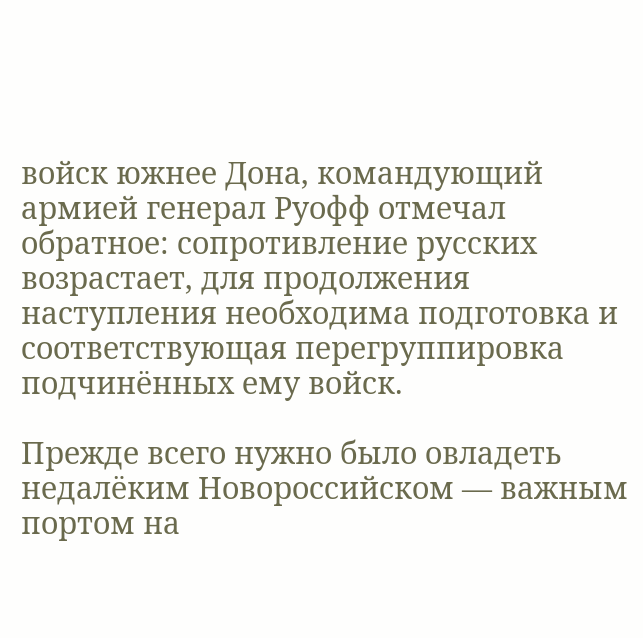войск южнее Дона, командующий армией генерал Руофф отмечал обратное: сопротивление русских возрастает, для продолжения наступления необходима подготовка и соответствующая перегруппировка подчинённых ему войск.

Прежде всего нужно было овладеть недалёким Новороссийском — важным портом на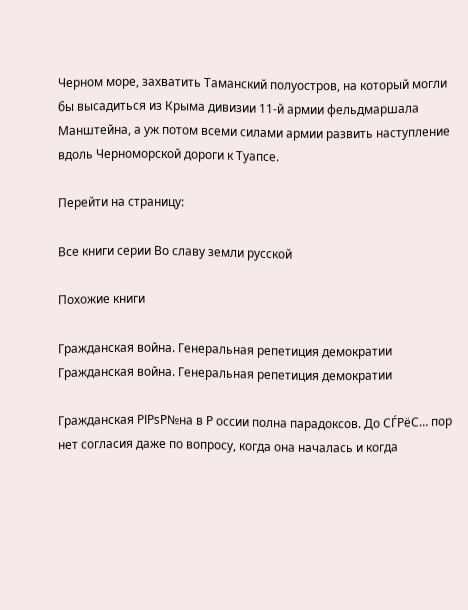Черном море, захватить Таманский полуостров, на который могли бы высадиться из Крыма дивизии 11-й армии фельдмаршала Манштейна, а уж потом всеми силами армии развить наступление вдоль Черноморской дороги к Туапсе.

Перейти на страницу:

Все книги серии Во славу земли русской

Похожие книги

Гражданская война. Генеральная репетиция демократии
Гражданская война. Генеральная репетиция демократии

Гражданская РІРѕР№на в Р оссии полна парадоксов. До СЃРёС… пор нет согласия даже по вопросу, когда она началась и когда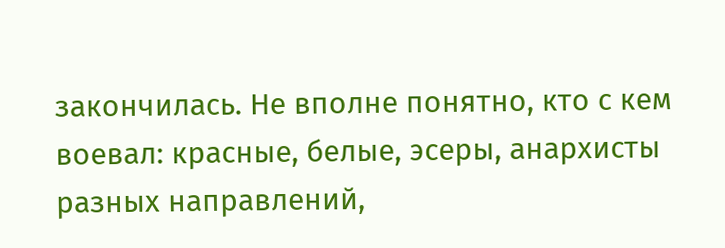закончилась. Не вполне понятно, кто с кем воевал: красные, белые, эсеры, анархисты разных направлений,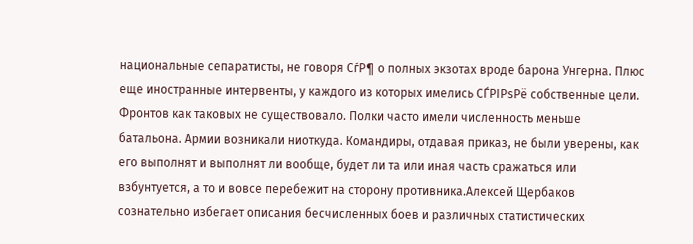национальные сепаратисты, не говоря СѓР¶ о полных экзотах вроде барона Унгерна. Плюс еще иностранные интервенты, у каждого из которых имелись СЃРІРѕРё собственные цели. Фронтов как таковых не существовало. Полки часто имели численность меньше батальона. Армии возникали ниоткуда. Командиры, отдавая приказ, не были уверены, как его выполнят и выполнят ли вообще, будет ли та или иная часть сражаться или взбунтуется, а то и вовсе перебежит на сторону противника.Алексей Щербаков сознательно избегает описания бесчисленных боев и различных статистических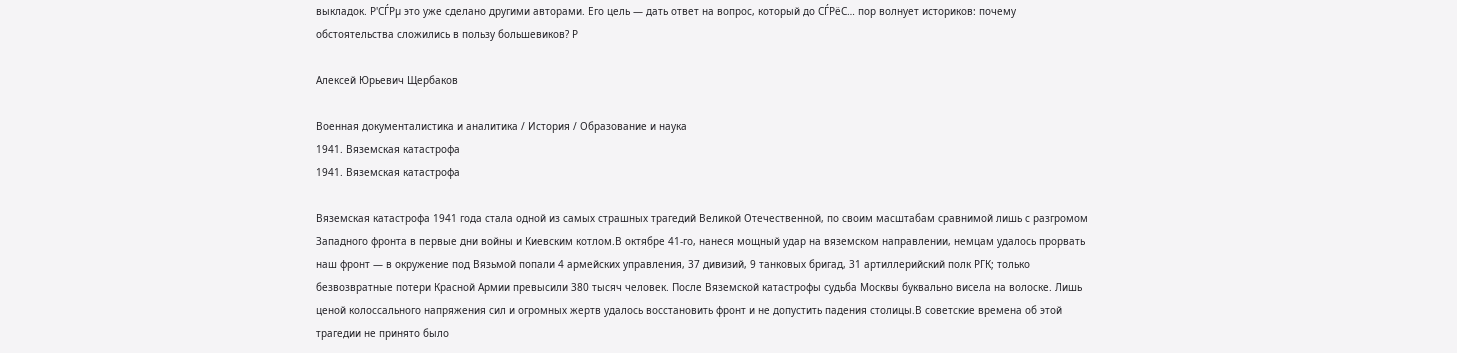выкладок. Р'СЃРµ это уже сделано другими авторами. Его цель — дать ответ на вопрос, который до СЃРёС… пор волнует историков: почему обстоятельства сложились в пользу большевиков? Р

Алексей Юрьевич Щербаков

Военная документалистика и аналитика / История / Образование и наука
1941. Вяземская катастрофа
1941. Вяземская катастрофа

Вяземская катастрофа 1941 года стала одной из самых страшных трагедий Великой Отечественной, по своим масштабам сравнимой лишь с разгромом Западного фронта в первые дни войны и Киевским котлом.В октябре 41-го, нанеся мощный удар на вяземском направлении, немцам удалось прорвать наш фронт — в окружение под Вязьмой попали 4 армейских управления, 37 дивизий, 9 танковых бригад, 31 артиллерийский полк РГК; только безвозвратные потери Красной Армии превысили 380 тысяч человек. После Вяземской катастрофы судьба Москвы буквально висела на волоске. Лишь ценой колоссального напряжения сил и огромных жертв удалось восстановить фронт и не допустить падения столицы.В советские времена об этой трагедии не принято было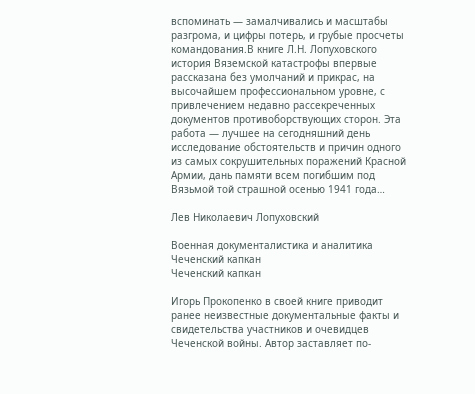вспоминать — замалчивались и масштабы разгрома, и цифры потерь, и грубые просчеты командования.В книге Л.Н. Лопуховского история Вяземской катастрофы впервые рассказана без умолчаний и прикрас, на высочайшем профессиональном уровне, с привлечением недавно рассекреченных документов противоборствующих сторон. Эта работа — лучшее на сегодняшний день исследование обстоятельств и причин одного из самых сокрушительных поражений Красной Армии, дань памяти всем погибшим под Вязьмой той страшной осенью 1941 года…

Лев Николаевич Лопуховский

Военная документалистика и аналитика
Чеченский капкан
Чеченский капкан

Игорь Прокопенко в своей книге приводит ранее неизвестные документальные факты и свидетельства участников и очевидцев Чеченской войны. Автор заставляет по-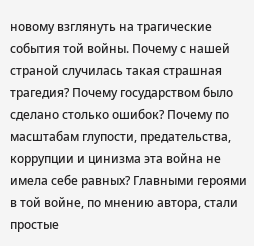новому взглянуть на трагические события той войны. Почему с нашей страной случилась такая страшная трагедия? Почему государством было сделано столько ошибок? Почему по масштабам глупости, предательства, коррупции и цинизма эта война не имела себе равных? Главными героями в той войне, по мнению автора, стали простые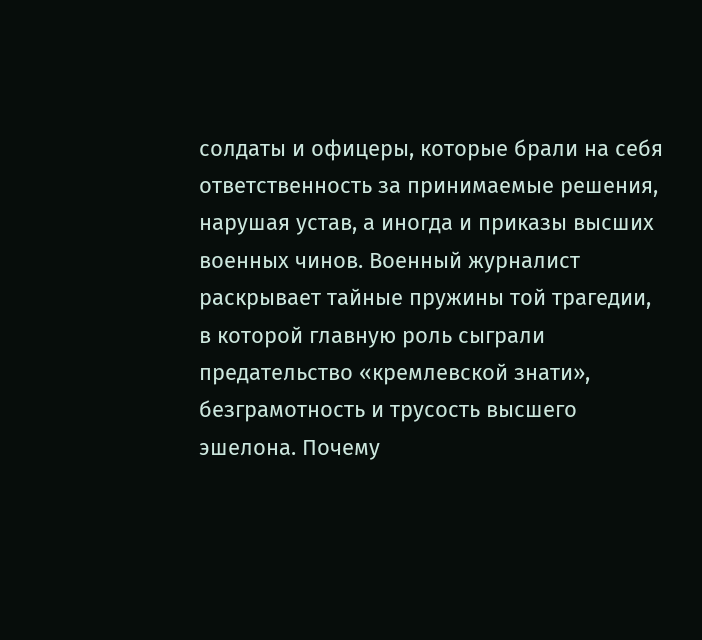солдаты и офицеры, которые брали на себя ответственность за принимаемые решения, нарушая устав, а иногда и приказы высших военных чинов. Военный журналист раскрывает тайные пружины той трагедии, в которой главную роль сыграли предательство «кремлевской знати», безграмотность и трусость высшего эшелона. Почему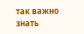так важно знать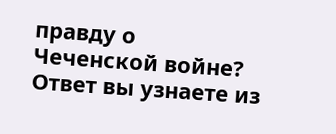правду о Чеченской войне? Ответ вы узнаете из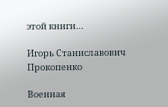этой книги…

Игорь Станиславович Прокопенко

Военная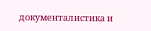документалистика и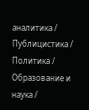аналитика / Публицистика / Политика / Образование и наука /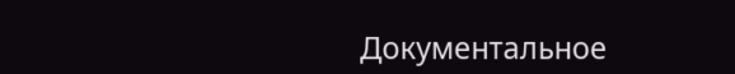Документальное